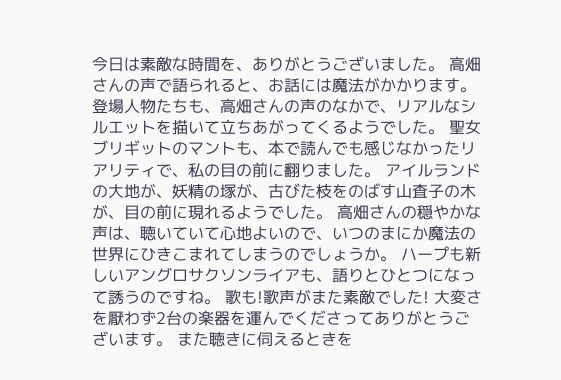今日は素敵な時間を、ありがとうございました。 高畑さんの声で語られると、お話には魔法がかかります。 登場人物たちも、高畑さんの声のなかで、リアルなシルエットを描いて立ちあがってくるようでした。 聖女ブリギットのマントも、本で読んでも感じなかったリアリティで、私の目の前に翻りました。 アイルランドの大地が、妖精の塚が、古びた枝をのばす山査子の木が、目の前に現れるようでした。 高畑さんの穏やかな声は、聴いていて心地よいので、いつのまにか魔法の世界にひきこまれてしまうのでしょうか。 ハープも新しいアングロサクソンライアも、語りとひとつになって誘うのですね。 歌も!歌声がまた素敵でした! 大変さを厭わず2台の楽器を運んでくださってありがとうございます。 また聴きに伺えるときを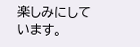楽しみにしています。